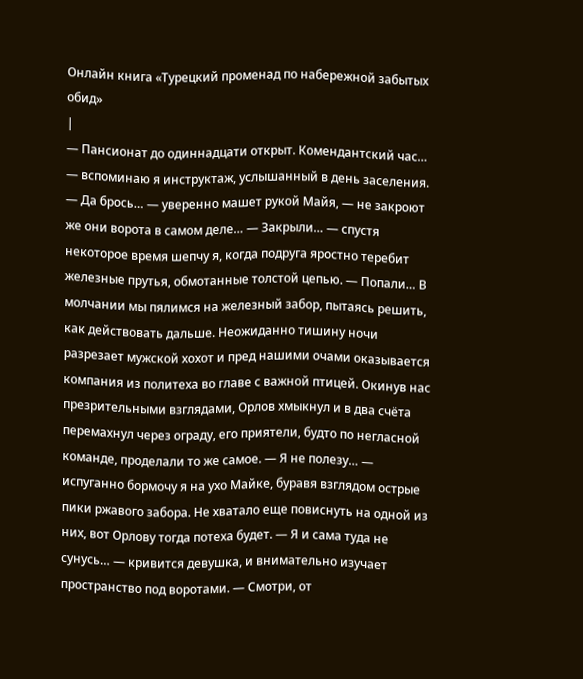Онлайн книга «Турецкий променад по набережной забытых обид»
|
— Пансионат до одиннадцати открыт. Комендантский час… — вспоминаю я инструктаж, услышанный в день заселения. — Да брось… — уверенно машет рукой Майя, — не закроют же они ворота в самом деле… — Закрыли… — спустя некоторое время шепчу я, когда подруга яростно теребит железные прутья, обмотанные толстой цепью. — Попали… В молчании мы пялимся на железный забор, пытаясь решить, как действовать дальше. Неожиданно тишину ночи разрезает мужской хохот и пред нашими очами оказывается компания из политеха во главе с важной птицей. Окинув нас презрительными взглядами, Орлов хмыкнул и в два счёта перемахнул через ограду, его приятели, будто по негласной команде, проделали то же самое. — Я не полезу… — испуганно бормочу я на ухо Майке, буравя взглядом острые пики ржавого забора. Не хватало еще повиснуть на одной из них, вот Орлову тогда потеха будет. — Я и сама туда не сунусь… — кривится девушка, и внимательно изучает пространство под воротами. — Смотри, от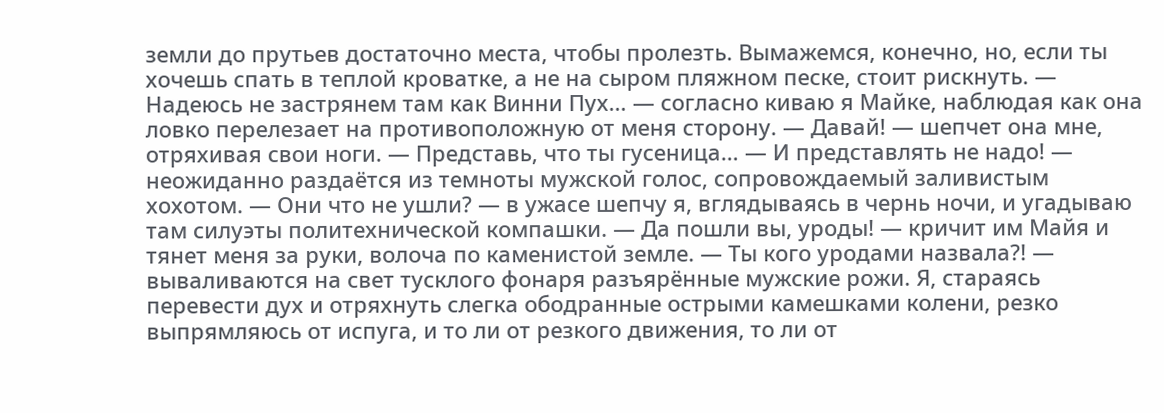земли до прутьев достаточно места, чтобы пролезть. Вымажемся, конечно, но, если ты хочешь спать в теплой кроватке, а не на сыром пляжном песке, стоит рискнуть. — Надеюсь не застрянем там как Винни Пух… — согласно киваю я Майке, наблюдая как она ловко перелезает на противоположную от меня сторону. — Давай! — шепчет она мне, отряхивая свои ноги. — Представь, что ты гусеница… — И представлять не надо! — неожиданно раздаётся из темноты мужской голос, сопровождаемый заливистым хохотом. — Они что не ушли? — в ужасе шепчу я, вглядываясь в чернь ночи, и угадываю там силуэты политехнической компашки. — Да пошли вы, уроды! — кричит им Майя и тянет меня за руки, волоча по каменистой земле. — Ты кого уродами назвала?! — вываливаются на свет тусклого фонаря разъярённые мужские рожи. Я, стараясь перевести дух и отряхнуть слегка ободранные острыми камешками колени, резко выпрямляюсь от испуга, и то ли от резкого движения, то ли от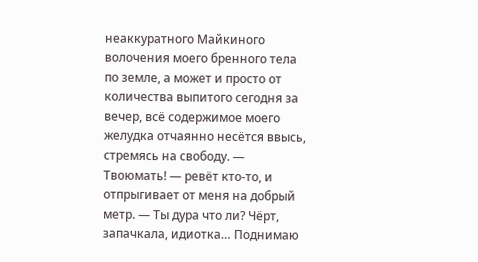неаккуратного Майкиного волочения моего бренного тела по земле, а может и просто от количества выпитого сегодня за вечер, всё содержимое моего желудка отчаянно несётся ввысь, стремясь на свободу. — Твоюмать! — ревёт кто-то, и отпрыгивает от меня на добрый метр. — Ты дура что ли? Чёрт, запачкала, идиотка… Поднимаю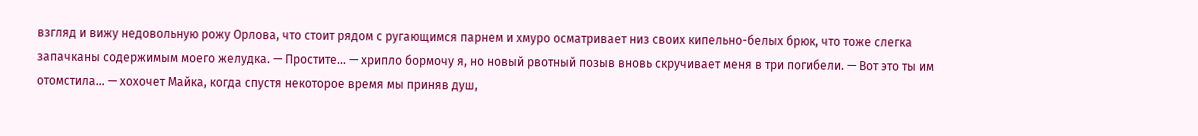взгляд и вижу недовольную рожу Орлова, что стоит рядом с ругающимся парнем и хмуро осматривает низ своих кипельно-белых брюк, что тоже слегка запачканы содержимым моего желудка. — Простите… — хрипло бормочу я, но новый рвотный позыв вновь скручивает меня в три погибели. — Вот это ты им отомстила… — хохочет Майка, когда спустя некоторое время мы приняв душ,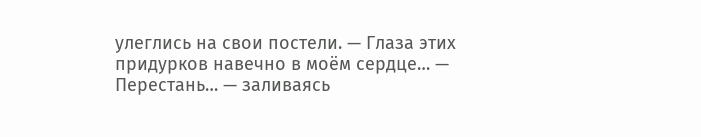улеглись на свои постели. — Глаза этих придурков навечно в моём сердце… — Перестань… — заливаясь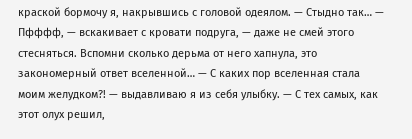краской бормочу я, накрывшись с головой одеялом. — Стыдно так… — Пфффф, — вскакивает с кровати подруга, — даже не смей этого стесняться. Вспомни сколько дерьма от него хапнула, это закономерный ответ вселенной… — С каких пор вселенная стала моим желудком?! — выдавливаю я из себя улыбку. — С тех самых, как этот олух решил,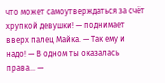что может самоутверждаться за счёт хрупкой девушки! — поднимает вверх палец Майка. — Так ему и надо! — В одном ты оказалась права… —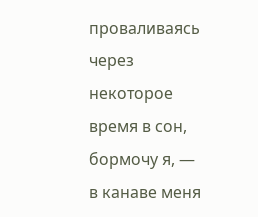проваливаясь через некоторое время в сон, бормочу я, — в канаве меня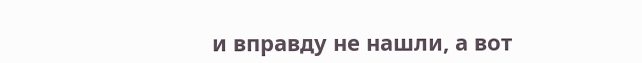и вправду не нашли, а вот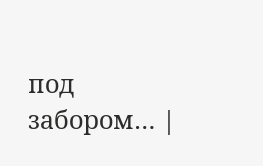под забором… |